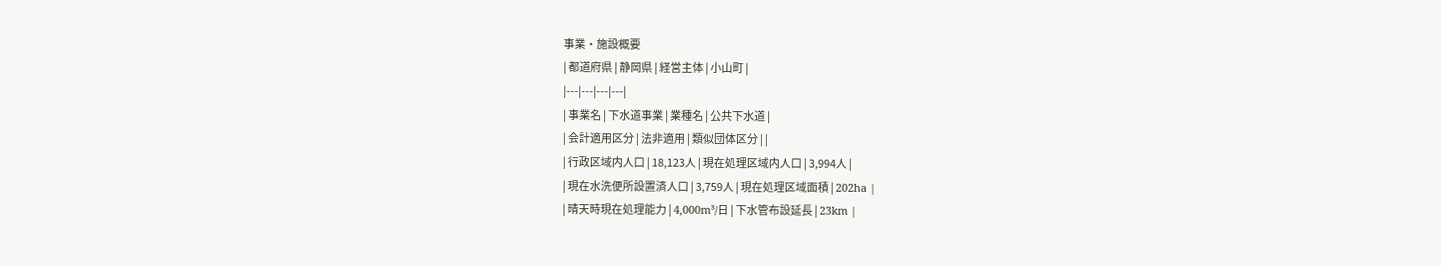事業・施設概要
| 都道府県 | 静岡県 | 経営主体 | 小山町 |
|---|---|---|---|
| 事業名 | 下水道事業 | 業種名 | 公共下水道 |
| 会計適用区分 | 法非適用 | 類似団体区分 | |
| 行政区域内人口 | 18,123人 | 現在処理区域内人口 | 3,994人 |
| 現在水洗便所設置済人口 | 3,759人 | 現在処理区域面積 | 202ha |
| 晴天時現在処理能力 | 4,000m³/日 | 下水管布設延長 | 23km |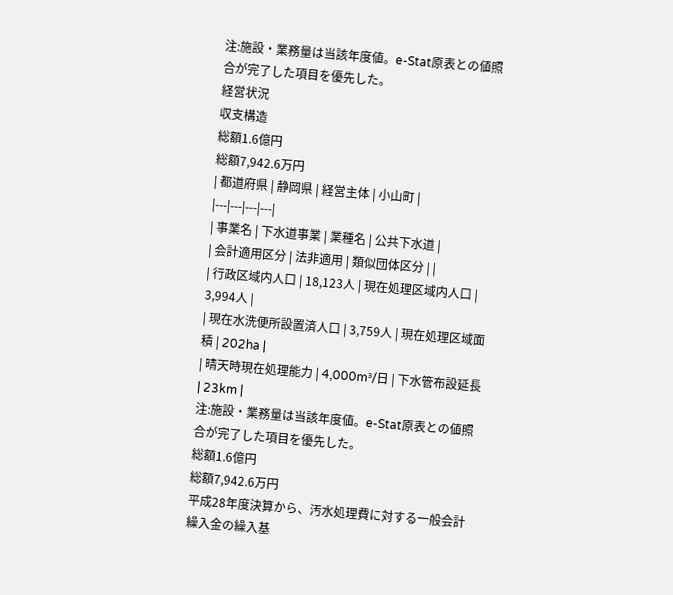注:施設・業務量は当該年度値。e-Stat原表との値照合が完了した項目を優先した。
経営状況
収支構造
総額1.6億円
総額7,942.6万円
| 都道府県 | 静岡県 | 経営主体 | 小山町 |
|---|---|---|---|
| 事業名 | 下水道事業 | 業種名 | 公共下水道 |
| 会計適用区分 | 法非適用 | 類似団体区分 | |
| 行政区域内人口 | 18,123人 | 現在処理区域内人口 | 3,994人 |
| 現在水洗便所設置済人口 | 3,759人 | 現在処理区域面積 | 202ha |
| 晴天時現在処理能力 | 4,000m³/日 | 下水管布設延長 | 23km |
注:施設・業務量は当該年度値。e-Stat原表との値照合が完了した項目を優先した。
総額1.6億円
総額7,942.6万円
平成28年度決算から、汚水処理費に対する一般会計繰入金の繰入基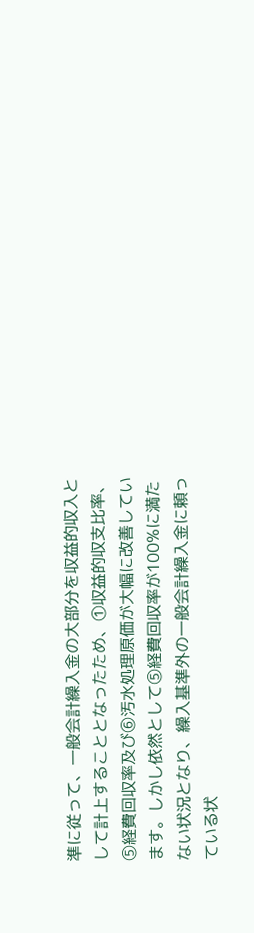準に従って、一般会計繰入金の大部分を収益的収入として計上することとなったため、①収益的収支比率、⑤経費回収率及び⑥汚水処理原価が大幅に改善しています。しかし依然として⑤経費回収率が100%に満たない状況となり、繰入基準外の一般会計繰入金に頼っている状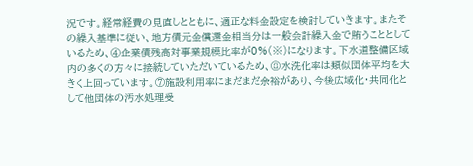況です。経常経費の見直しとともに、適正な料金設定を検討していきます。またその繰入基準に従い、地方債元金償還金相当分は一般会計繰入金で賄うこととしているため、④企業債残高対事業規模比率が0%(※)になります。下水道整備区域内の多くの方々に接続していただいているため、⑧水洗化率は類似団体平均を大きく上回っています。⑦施設利用率にまだまだ余裕があり、今後広域化・共同化として他団体の汚水処理受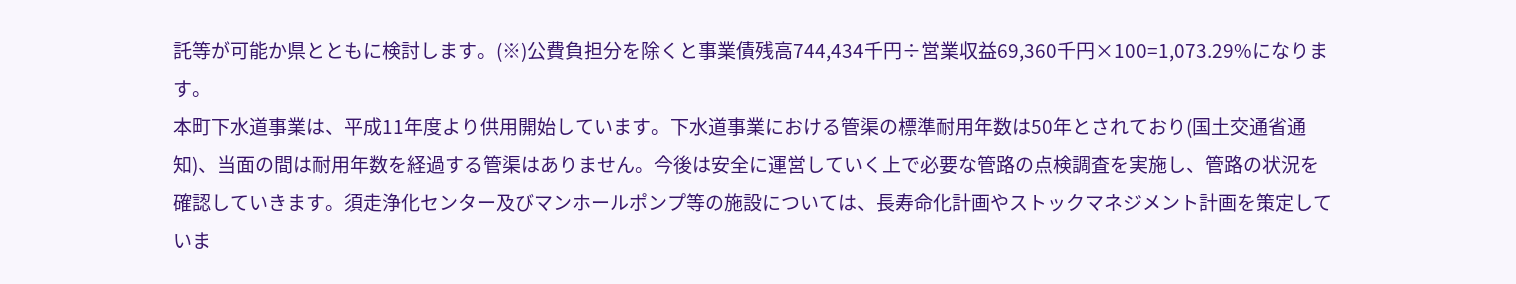託等が可能か県とともに検討します。(※)公費負担分を除くと事業債残高744,434千円÷営業収益69,360千円×100=1,073.29%になります。
本町下水道事業は、平成11年度より供用開始しています。下水道事業における管渠の標準耐用年数は50年とされており(国土交通省通知)、当面の間は耐用年数を経過する管渠はありません。今後は安全に運営していく上で必要な管路の点検調査を実施し、管路の状況を確認していきます。須走浄化センター及びマンホールポンプ等の施設については、長寿命化計画やストックマネジメント計画を策定していま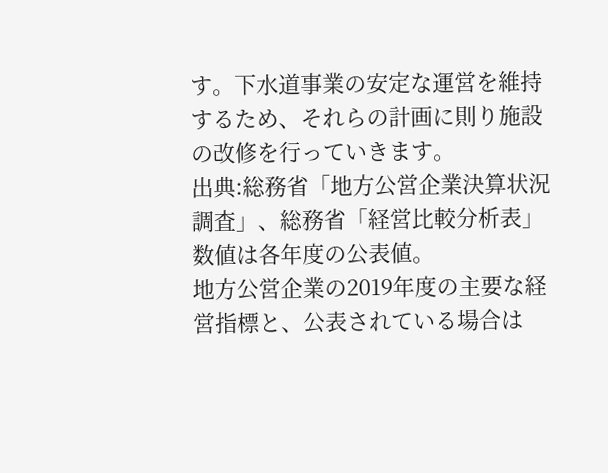す。下水道事業の安定な運営を維持するため、それらの計画に則り施設の改修を行っていきます。
出典:総務省「地方公営企業決算状況調査」、総務省「経営比較分析表」数値は各年度の公表値。
地方公営企業の2019年度の主要な経営指標と、公表されている場合は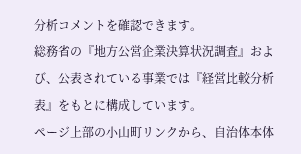分析コメントを確認できます。
総務省の『地方公営企業決算状況調査』および、公表されている事業では『経営比較分析表』をもとに構成しています。
ページ上部の小山町リンクから、自治体本体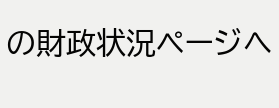の財政状況ページへ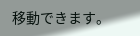移動できます。